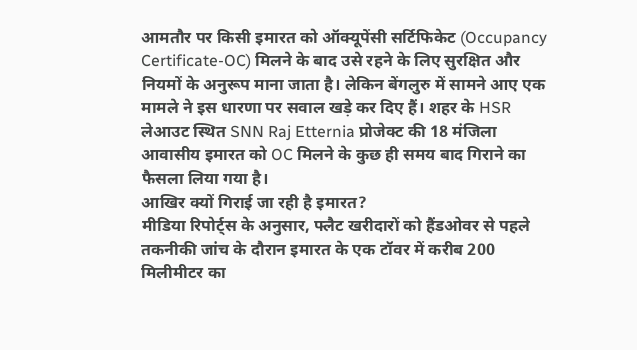आमतौर पर किसी इमारत को ऑक्यूपेंसी सर्टिफिकेट (Occupancy Certificate-OC) मिलने के बाद उसे रहने के लिए सुरक्षित और नियमों के अनुरूप माना जाता है। लेकिन बेंगलुरु में सामने आए एक मामले ने इस धारणा पर सवाल खड़े कर दिए हैं। शहर के HSR लेआउट स्थित SNN Raj Etternia प्रोजेक्ट की 18 मंजिला आवासीय इमारत को OC मिलने के कुछ ही समय बाद गिराने का फैसला लिया गया है।
आखिर क्यों गिराई जा रही है इमारत?
मीडिया रिपोर्ट्स के अनुसार, फ्लैट खरीदारों को हैंडओवर से पहले तकनीकी जांच के दौरान इमारत के एक टॉवर में करीब 200 मिलीमीटर का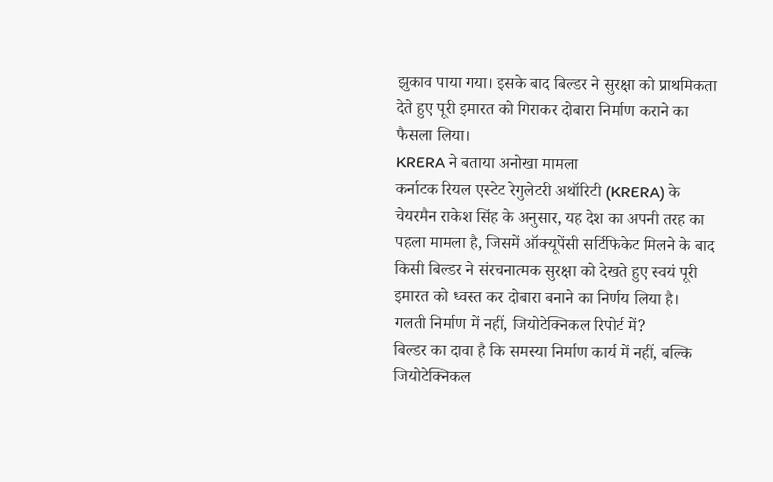झुकाव पाया गया। इसके बाद बिल्डर ने सुरक्षा को प्राथमिकता देते हुए पूरी इमारत को गिराकर दोबारा निर्माण कराने का फैसला लिया।
KRERA ने बताया अनोखा मामला
कर्नाटक रियल एस्टेट रेगुलेटरी अथॉरिटी (KRERA) के चेयरमैन राकेश सिंह के अनुसार, यह देश का अपनी तरह का पहला मामला है, जिसमें ऑक्यूपेंसी सर्टिफिकेट मिलने के बाद किसी बिल्डर ने संरचनात्मक सुरक्षा को देखते हुए स्वयं पूरी इमारत को ध्वस्त कर दोबारा बनाने का निर्णय लिया है।
गलती निर्माण में नहीं, जियोटेक्निकल रिपोर्ट में?
बिल्डर का दावा है कि समस्या निर्माण कार्य में नहीं, बल्कि जियोटेक्निकल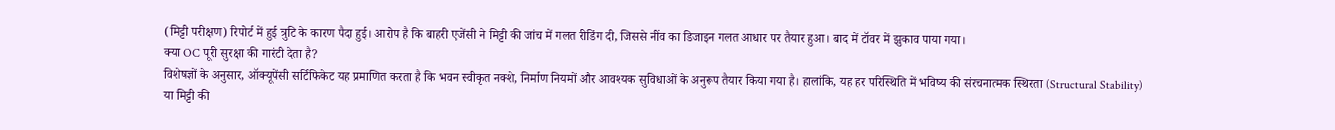(मिट्टी परीक्षण) रिपोर्ट में हुई त्रुटि के कारण पैदा हुई। आरोप है कि बाहरी एजेंसी ने मिट्टी की जांच में गलत रीडिंग दी, जिससे नींव का डिजाइन गलत आधार पर तैयार हुआ। बाद में टॉवर में झुकाव पाया गया।
क्या OC पूरी सुरक्षा की गारंटी देता है?
विशेषज्ञों के अनुसार, ऑक्यूपेंसी सर्टिफिकेट यह प्रमाणित करता है कि भवन स्वीकृत नक्शे, निर्माण नियमों और आवश्यक सुविधाओं के अनुरूप तैयार किया गया है। हालांकि, यह हर परिस्थिति में भविष्य की संरचनात्मक स्थिरता (Structural Stability) या मिट्टी की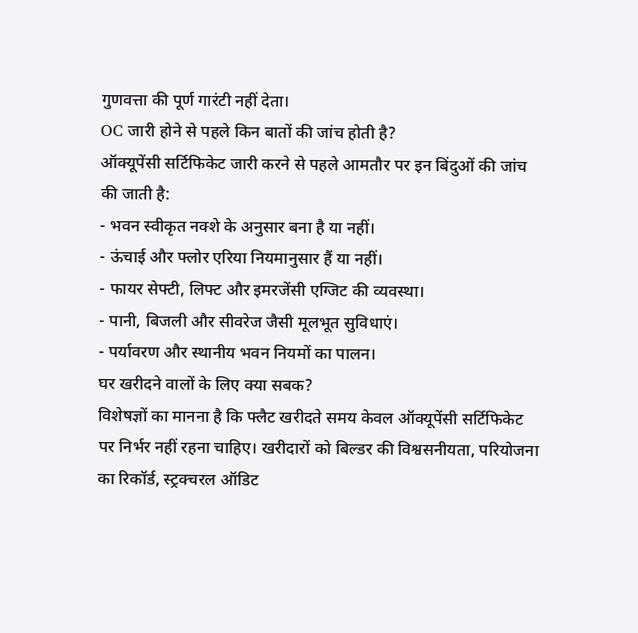गुणवत्ता की पूर्ण गारंटी नहीं देता।
OC जारी होने से पहले किन बातों की जांच होती है?
ऑक्यूपेंसी सर्टिफिकेट जारी करने से पहले आमतौर पर इन बिंदुओं की जांच की जाती है:
- भवन स्वीकृत नक्शे के अनुसार बना है या नहीं।
- ऊंचाई और फ्लोर एरिया नियमानुसार हैं या नहीं।
- फायर सेफ्टी, लिफ्ट और इमरजेंसी एग्जिट की व्यवस्था।
- पानी, बिजली और सीवरेज जैसी मूलभूत सुविधाएं।
- पर्यावरण और स्थानीय भवन नियमों का पालन।
घर खरीदने वालों के लिए क्या सबक?
विशेषज्ञों का मानना है कि फ्लैट खरीदते समय केवल ऑक्यूपेंसी सर्टिफिकेट पर निर्भर नहीं रहना चाहिए। खरीदारों को बिल्डर की विश्वसनीयता, परियोजना का रिकॉर्ड, स्ट्रक्चरल ऑडिट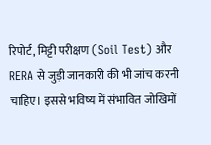रिपोर्ट, मिट्टी परीक्षण (Soil Test) और RERA से जुड़ी जानकारी की भी जांच करनी चाहिए। इससे भविष्य में संभावित जोखिमों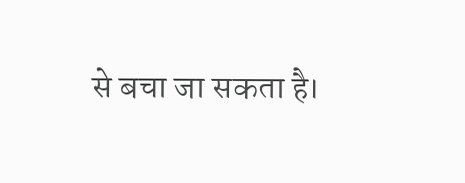से बचा जा सकता है।